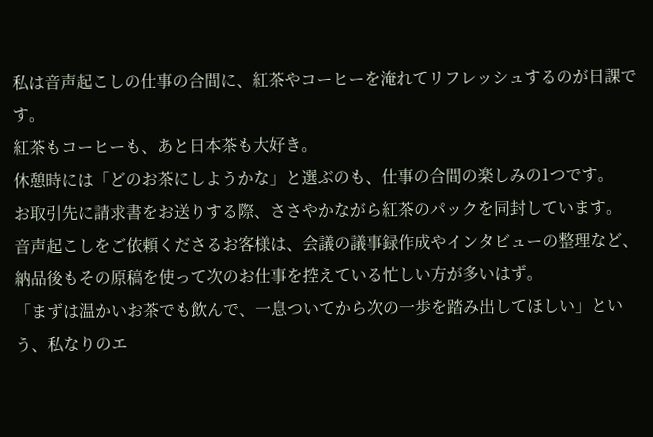私は音声起こしの仕事の合間に、紅茶やコーヒーを淹れてリフレッシュするのが日課です。
紅茶もコーヒーも、あと日本茶も大好き。
休憩時には「どのお茶にしようかな」と選ぶのも、仕事の合間の楽しみの1つです。
お取引先に請求書をお送りする際、ささやかながら紅茶のパックを同封しています。
音声起こしをご依頼くださるお客様は、会議の議事録作成やインタビューの整理など、納品後もその原稿を使って次のお仕事を控えている忙しい方が多いはず。
「まずは温かいお茶でも飲んで、一息ついてから次の一歩を踏み出してほしい」という、私なりのエ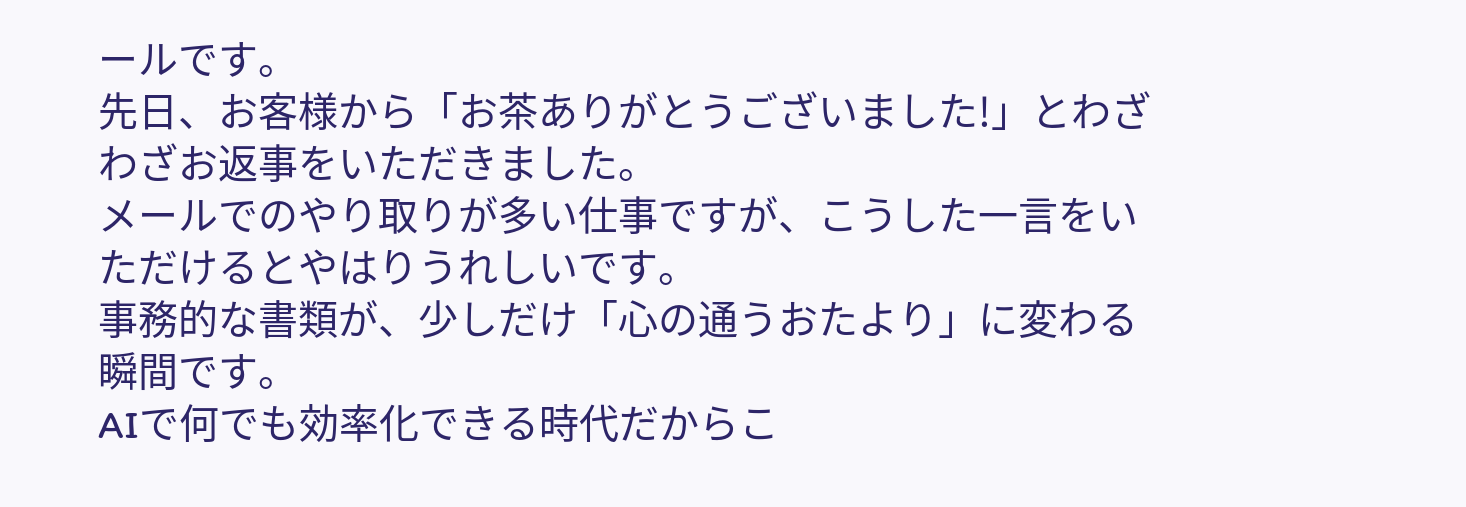ールです。
先日、お客様から「お茶ありがとうございました!」とわざわざお返事をいただきました。
メールでのやり取りが多い仕事ですが、こうした一言をいただけるとやはりうれしいです。
事務的な書類が、少しだけ「心の通うおたより」に変わる瞬間です。
AIで何でも効率化できる時代だからこ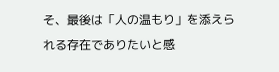そ、最後は「人の温もり」を添えられる存在でありたいと感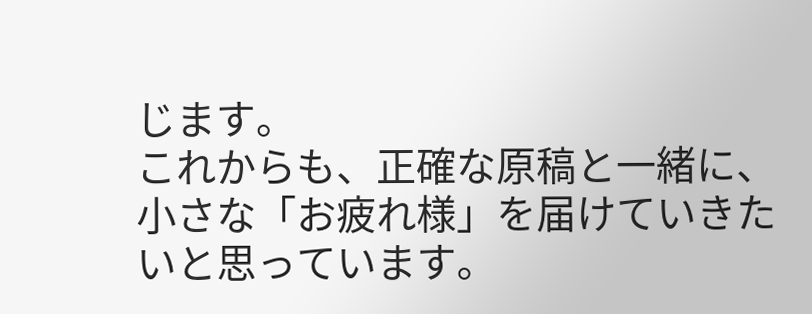じます。
これからも、正確な原稿と一緒に、小さな「お疲れ様」を届けていきたいと思っています。